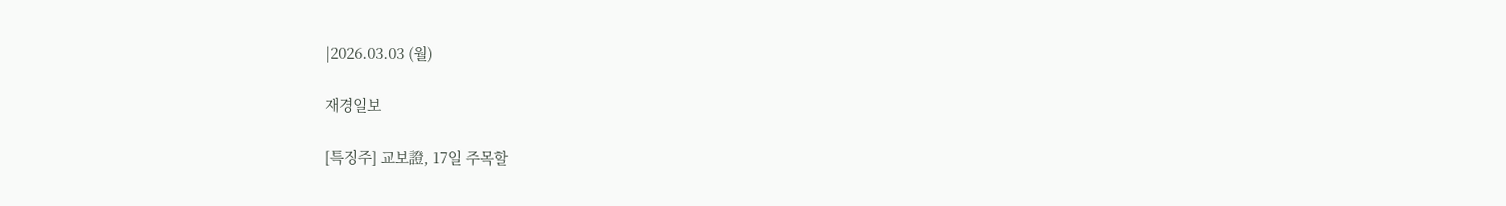|2026.03.03 (월)

재경일보

[특징주] 교보證, 17일 주목할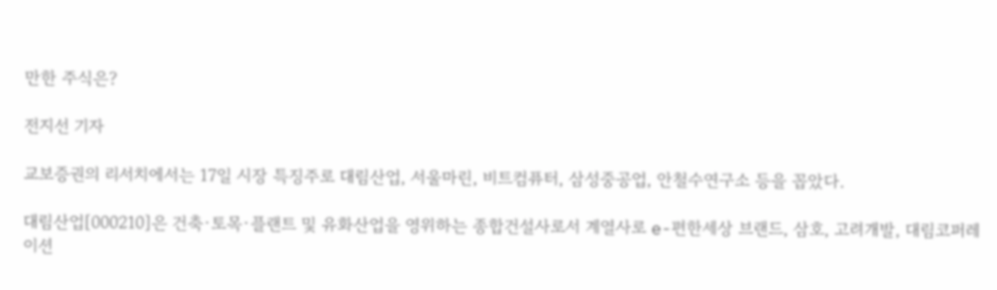만한 주식은?

전지선 기자

교보증권의 리서치에서는 17일 시장 특징주로 대림산업, 서울마린, 비트컴퓨터, 삼성중공업, 안철수연구소 등을 꼽았다.

대림산업[000210]은 건축·토목·플랜트 및 유화산업을 영위하는 종합건설사로서 계열사로 e-편한세상 브랜드, 삼호, 고려개발, 대림코퍼레이션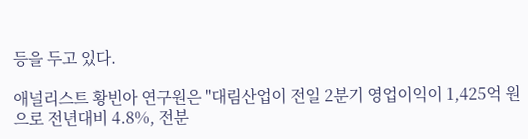등을 두고 있다.

애널리스트 황빈아 연구원은 "대림산업이 전일 2분기 영업이익이 1,425억 원으로 전년대비 4.8%, 전분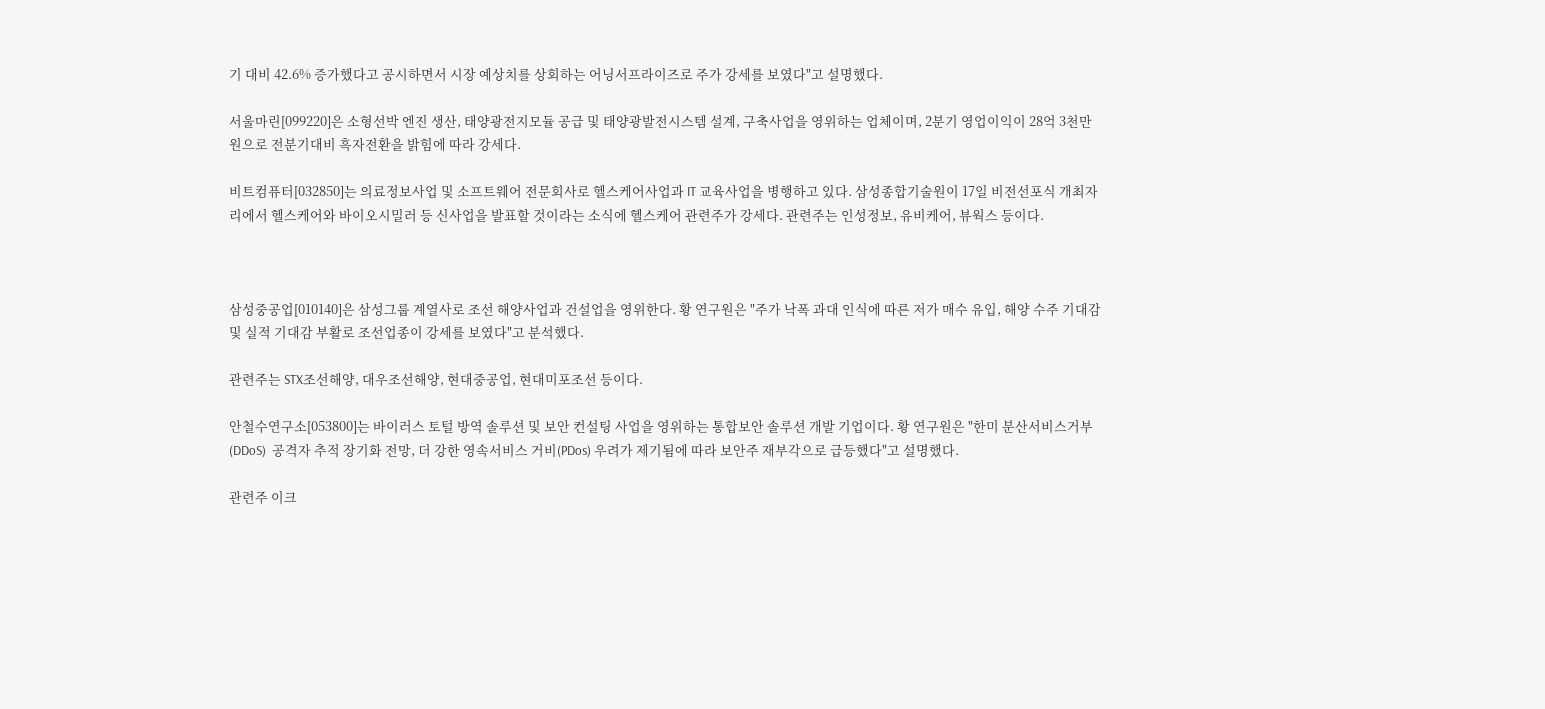기 대비 42.6% 증가했다고 공시하면서 시장 예상치를 상회하는 어닝서프라이즈로 주가 강세를 보였다"고 설명했다.

서울마린[099220]은 소형선박 엔진 생산, 태양광전지모듈 공급 및 태양광발전시스템 설계, 구축사업을 영위하는 업체이며, 2분기 영업이익이 28억 3천만원으로 전분기대비 흑자전환을 밝힘에 따라 강세다.

비트컴퓨터[032850]는 의료정보사업 및 소프트웨어 전문회사로 헬스케어사업과 IT 교육사업을 병행하고 있다. 삼성종합기술원이 17일 비전선포식 개최자리에서 헬스케어와 바이오시밀러 등 신사업을 발표할 것이라는 소식에 헬스케어 관련주가 강세다. 관련주는 인성정보, 유비케어, 뷰웍스 등이다.



삼성중공업[010140]은 삼성그룹 계열사로 조선 해양사업과 건설업을 영위한다. 황 연구원은 "주가 낙폭 과대 인식에 따른 저가 매수 유입, 해양 수주 기대감 및 실적 기대감 부활로 조선업종이 강세를 보였다"고 분석했다.

관련주는 STX조선해양, 대우조선해양, 현대중공업, 현대미포조선 등이다.

안철수연구소[053800]는 바이러스 토털 방역 솔루션 및 보안 컨설팅 사업을 영위하는 통합보안 솔루션 개발 기업이다. 황 연구원은 "한미 분산서비스거부(DDoS)  공격자 추적 장기화 전망, 더 강한 영속서비스 거비(PDos) 우려가 제기됨에 따라 보안주 재부각으로 급등했다"고 설명했다.

관련주 이크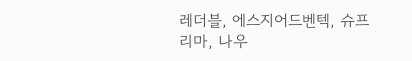레더블, 에스지어드벤텍, 슈프리마, 나우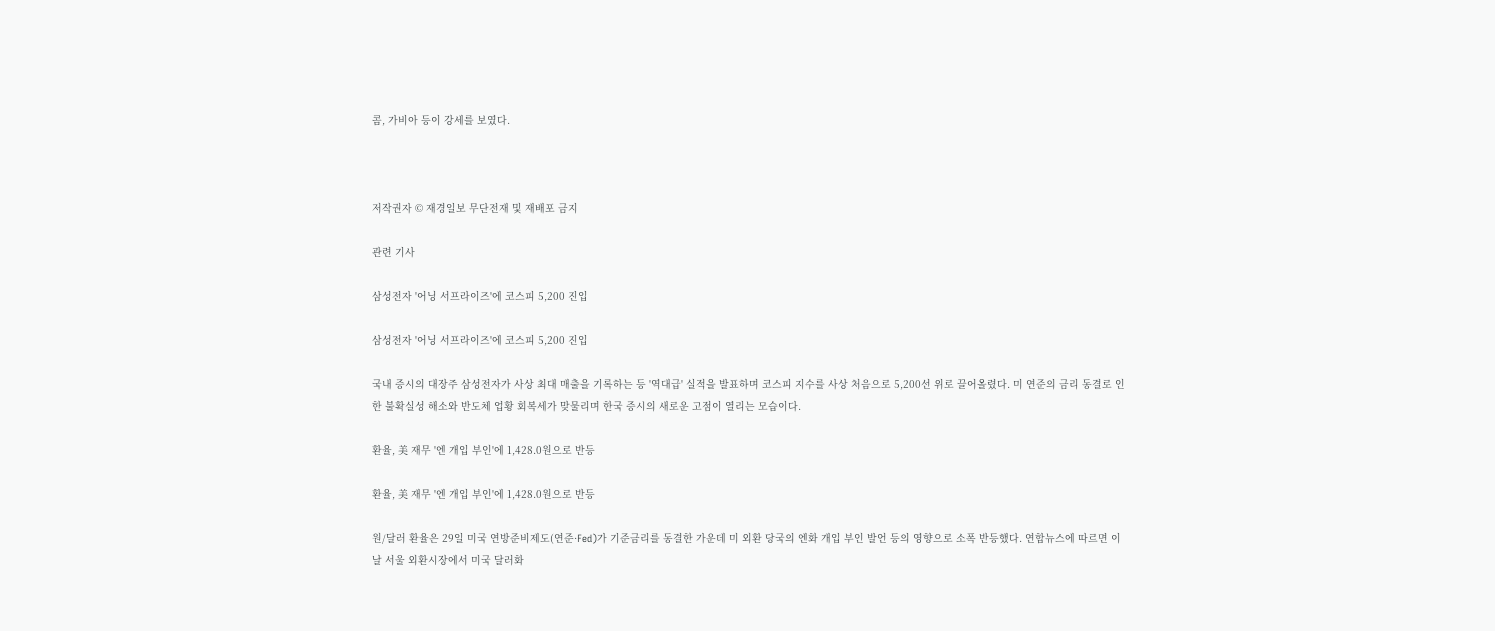콤, 가비아 등이 강세를 보였다.



저작권자 © 재경일보 무단전재 및 재배포 금지

관련 기사

삼성전자 '어닝 서프라이즈'에 코스피 5,200 진입

삼성전자 '어닝 서프라이즈'에 코스피 5,200 진입

국내 증시의 대장주 삼성전자가 사상 최대 매출을 기록하는 등 '역대급' 실적을 발표하며 코스피 지수를 사상 처음으로 5,200선 위로 끌어올렸다. 미 연준의 금리 동결로 인한 불확실성 해소와 반도체 업황 회복세가 맞물리며 한국 증시의 새로운 고점이 열리는 모습이다.

환율, 美 재무 '엔 개입 부인'에 1,428.0원으로 반등

환율, 美 재무 '엔 개입 부인'에 1,428.0원으로 반등

원/달러 환율은 29일 미국 연방준비제도(연준·Fed)가 기준금리를 동결한 가운데 미 외환 당국의 엔화 개입 부인 발언 등의 영향으로 소폭 반등했다. 연합뉴스에 따르면 이날 서울 외환시장에서 미국 달러화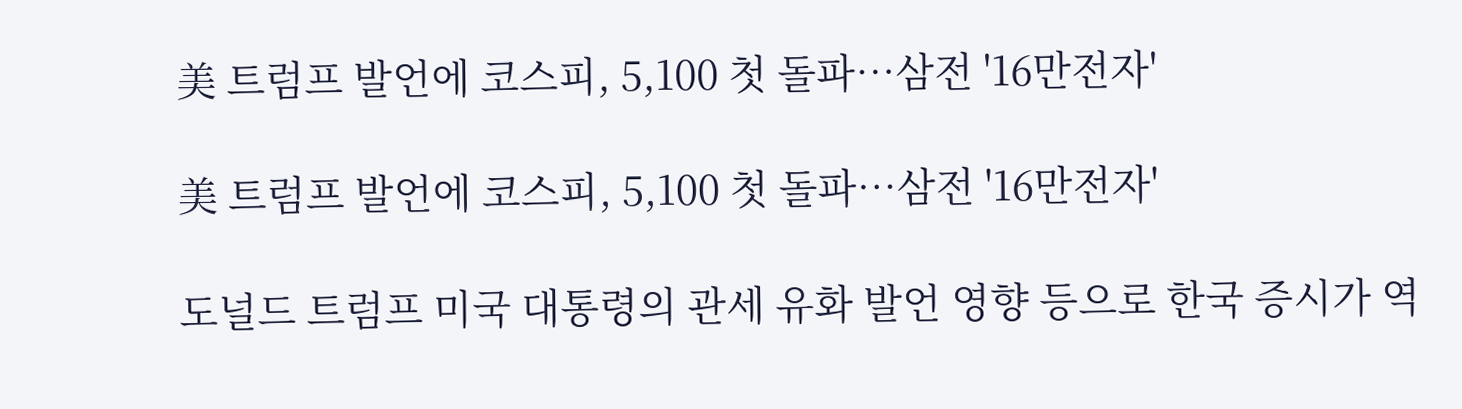美 트럼프 발언에 코스피, 5,100 첫 돌파…삼전 '16만전자'

美 트럼프 발언에 코스피, 5,100 첫 돌파…삼전 '16만전자'

도널드 트럼프 미국 대통령의 관세 유화 발언 영향 등으로 한국 증시가 역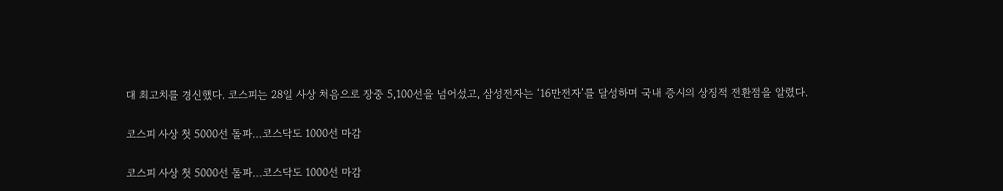대 최고치를 경신했다. 코스피는 28일 사상 처음으로 장중 5,100선을 넘어섰고, 삼성전자는 ‘16만전자’를 달성하며 국내 증시의 상징적 전환점을 알렸다.

코스피 사상 첫 5000선 돌파…코스닥도 1000선 마감

코스피 사상 첫 5000선 돌파…코스닥도 1000선 마감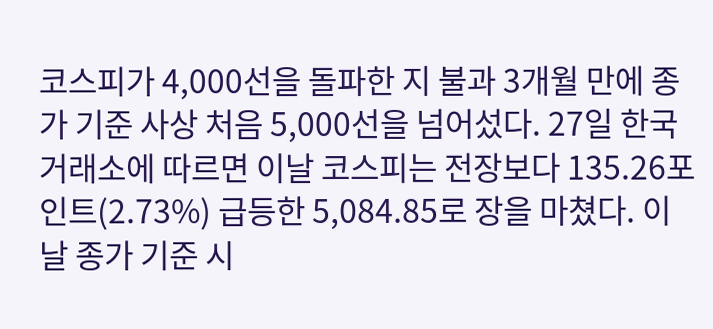코스피가 4,000선을 돌파한 지 불과 3개월 만에 종가 기준 사상 처음 5,000선을 넘어섰다. 27일 한국거래소에 따르면 이날 코스피는 전장보다 135.26포인트(2.73%) 급등한 5,084.85로 장을 마쳤다. 이날 종가 기준 시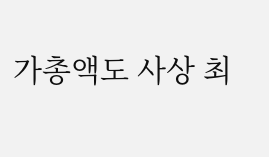가총액도 사상 최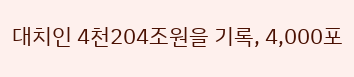대치인 4천204조원을 기록, 4,000포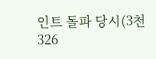인트 돌파 당시(3천326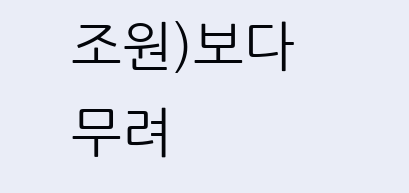조원)보다 무려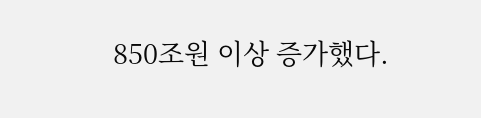850조원 이상 증가했다.